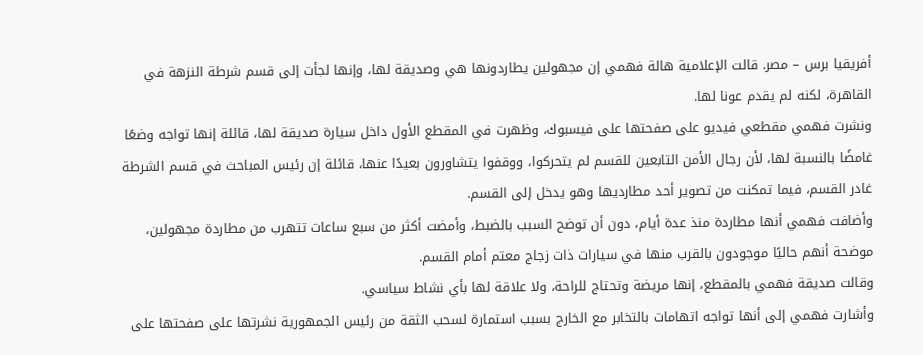أفريقيا برس – مصر. قالت الإعلامية هالة فهمي إن مجهولين يطاردونها هي وصديقة لها، وإنها لجأت إلى قسم شرطة النزهة في القاهرة، لكنه لم يقدم عونا لها.
ونشرت فهمي مقطعي فيديو على صفحتها على فيسبوك، وظهرت في المقطع الأول داخل سيارة صديقة لها، قائلة إنها تواجه وضعًا غامضًا بالنسبة لها، لأن رجال الأمن التابعين للقسم لم يتحركوا، ووقفوا يتشاورون بعيدًا عنها، قائلة إن رئيس المباحث في قسم الشرطة غادر القسم، فيما تمكنت من تصوير أحد مطارديها وهو يدخل إلى القسم.
وأضافت فهمي أنها مطاردة منذ عدة أيام، دون أن توضح السبب بالضبط، وأمضت أكثر من سبع ساعات تتهرب من مطاردة مجهولين، موضحة أنهم حاليًا موجودون بالقرب منها في سيارات ذات زجاج معتم أمام القسم.
وقالت صديقة فهمي بالمقطع، إنها مريضة وتحتاج للراحة، ولا علاقة لها بأي نشاط سياسي.
وأشارت فهمي إلى أنها تواجه اتهامات بالتخابر مع الخارج بسبب استمارة لسحب الثقة من رئيس الجمهورية نشرتها على صفحتها على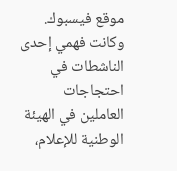موقع فيسبوك.
وكانت فهمي إحدى الناشطات في احتجاجات العاملين في الهيئة الوطنية للإعلام،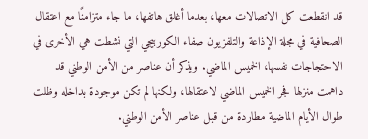قد انقطعت كل الاتصالات معها، بعدما أغلق هاتفها، ما جاء متزامنًا مع اعتقال الصحافية في مجلة الإذاعة والتلفزيون صفاء الكوربيجي التي نشطت هي الأخرى في الاحتجاجات نفسها، الخميس الماضي. ويذكر أن عناصر من الأمن الوطني قد داهمت منزلها فجر الخميس الماضي لاعتقالها، ولكنها لم تكن موجودة بداخله وظلت طوال الأيام الماضية مطاردة من قبل عناصر الأمن الوطني.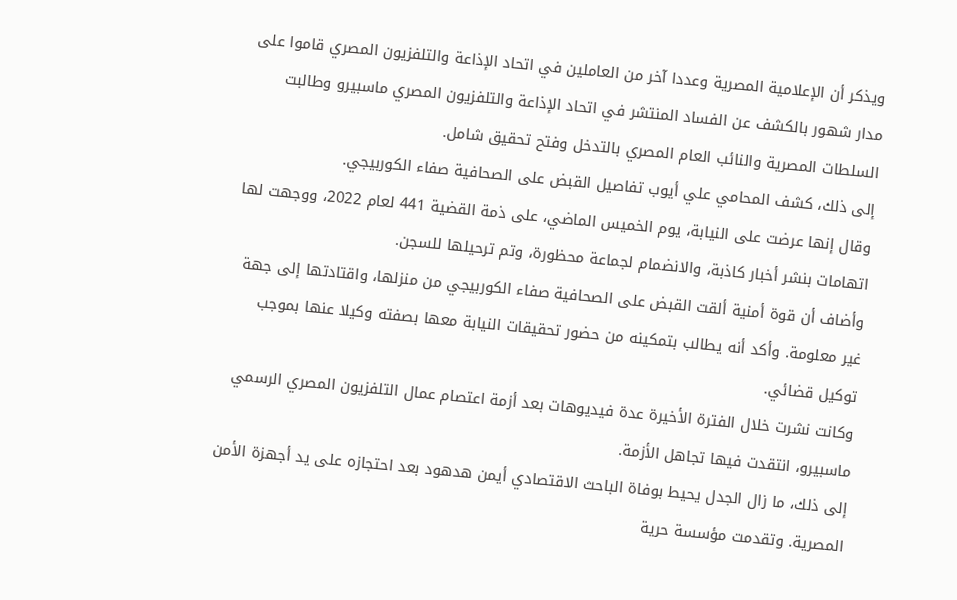ويذكر أن الإعلامية المصرية وعددا آخر من العاملين في اتحاد الإذاعة والتلفزيون المصري قاموا على مدار شهور بالكشف عن الفساد المنتشر في اتحاد الإذاعة والتلفزيون المصري ماسبيرو وطالبت السلطات المصرية والنائب العام المصري بالتدخل وفتح تحقيق شامل.
إلى ذلك، كشف المحامي علي أيوب تفاصيل القبض على الصحافية صفاء الكوربيجي.
وقال إنها عرضت على النيابة، يوم الخميس الماضي، على ذمة القضية 441 لعام 2022، ووجهت لها اتهامات بنشر أخبار كاذبة، والانضمام لجماعة محظورة، وتم ترحيلها للسجن.
وأضاف أن قوة أمنية ألقت القبض على الصحافية صفاء الكوربيجي من منزلها، واقتادتها إلى جهة غير معلومة. وأكد أنه يطالب بتمكينه من حضور تحقيقات النيابة معها بصفته وكيلا عنها بموجب توكيل قضائي.
وكانت نشرت خلال الفترة الأخيرة عدة فيديوهات بعد أزمة اعتصام عمال التلفزيون المصري الرسمي ماسبيرو، انتقدت فيها تجاهل الأزمة.
إلى ذلك، ما زال الجدل يحيط بوفاة الباحث الاقتصادي أيمن هدهود بعد احتجازه على يد أجهزة الأمن المصرية. وتقدمت مؤسسة حرية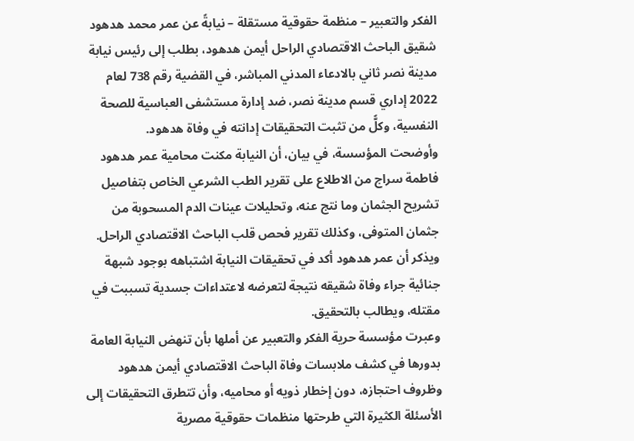الفكر والتعبير – منظمة حقوقية مستقلة – نيابةً عن عمر محمد هدهود شقيق الباحث الاقتصادي الراحل أيمن هدهود، بطلب إلى رئيس نيابة مدينة نصر ثاني بالادعاء المدني المباشر، في القضية رقم 738 لعام 2022 إداري قسم مدينة نصر، ضد إدارة مستشفى العباسية للصحة النفسية، وكلًّ من تثبت التحقيقات إدانته في وفاة هدهود.
وأوضحت المؤسسة، في بيان، أن النيابة مكنت محامية عمر هدهود فاطمة سراج من الاطلاع على تقرير الطب الشرعي الخاص بتفاصيل تشريح الجثمان وما نتج عنه، وتحليلات عينات الدم المسحوبة من جثمان المتوفى، وكذلك تقرير فحص قلب الباحث الاقتصادي الراحل.
ويذكر أن عمر هدهود أكد في تحقيقات النيابة اشتباهه بوجود شبهة جنائية جراء وفاة شقيقه نتيجة لتعرضه لاعتداءات جسدية تسببت في مقتله، ويطالب بالتحقيق.
وعبرت مؤسسة حرية الفكر والتعبير عن أملها بأن تنهض النيابة العامة بدورها في كشف ملابسات وفاة الباحث الاقتصادي أيمن هدهود وظروف احتجازه، دون إخطار ذويه أو محاميه، وأن تتطرق التحقيقات إلى الأسئلة الكثيرة التي طرحتها منظمات حقوقية مصرية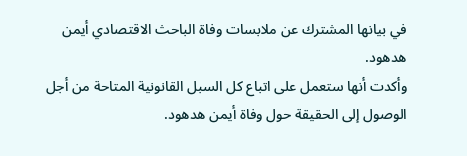في بيانها المشترك عن ملابسات وفاة الباحث الاقتصادي أيمن هدهود.
وأكدت أنها ستعمل على اتباع كل السبل القانونية المتاحة من أجل الوصول إلى الحقيقة حول وفاة أيمن هدهود.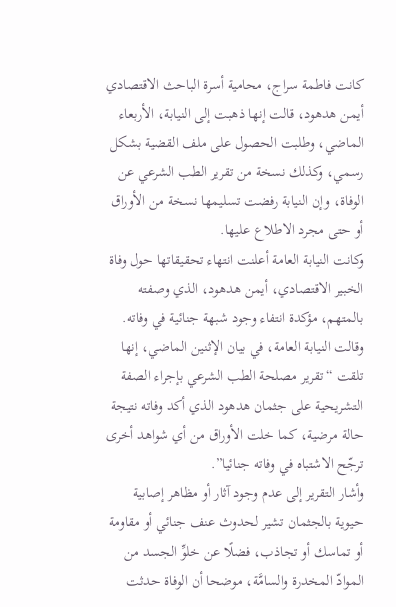كانت فاطمة سراج، محامية أسرة الباحث الاقتصادي أيمن هدهود، قالت إنها ذهبت إلى النيابة، الأربعاء الماضي، وطلبت الحصول على ملف القضية بشكل رسمي، وكذلك نسخة من تقرير الطب الشرعي عن الوفاة، وإن النيابة رفضت تسليمها نسخة من الأوراق أو حتى مجرد الاطلاع عليها.
وكانت النيابة العامة أعلنت انتهاء تحقيقاتها حول وفاة الخبير الاقتصادي، أيمن هدهود، الذي وصفته بالمتهم، مؤكدة انتفاء وجود شبهة جنائية في وفاته.
وقالت النيابة العامة، في بيان الإثنين الماضي، إنها تلقت “تقرير مصلحة الطب الشرعي بإجراء الصفة التشريحية على جثمان هدهود الذي أكد وفاته نتيجة حالة مرضية، كما خلت الأوراق من أي شواهد أخرى ترجّح الاشتباه في وفاته جنائيا”.
وأشار التقرير إلى عدم وجود آثار أو مظاهر إصابية حيوية بالجثمان تشير لحدوث عنف جنائي أو مقاومة أو تماسك أو تجاذب، فضلًا عن خلوِّ الجسد من الموادّ المخدرة والسامَّة، موضحا أن الوفاة حدثت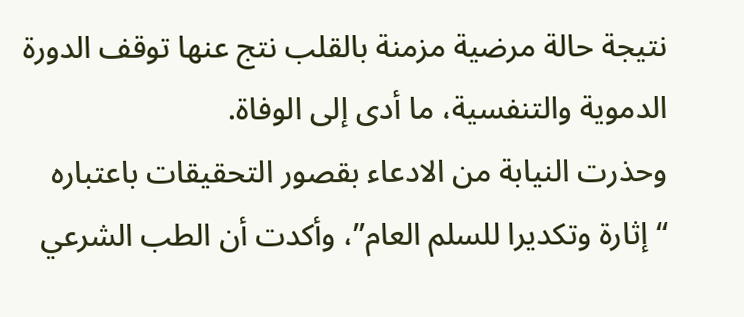نتيجة حالة مرضية مزمنة بالقلب نتج عنها توقف الدورة الدموية والتنفسية، ما أدى إلى الوفاة.
وحذرت النيابة من الادعاء بقصور التحقيقات باعتباره “إثارة وتكديرا للسلم العام”، وأكدت أن الطب الشرعي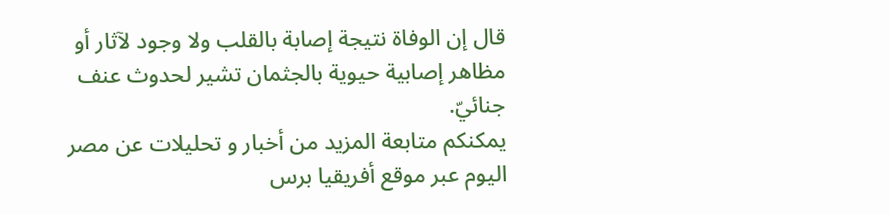قال إن الوفاة نتيجة إصابة بالقلب ولا وجود لآثار أو مظاهر إصابية حيوية بالجثمان تشير لحدوث عنف جنائيّ.
يمكنكم متابعة المزيد من أخبار و تحليلات عن مصر اليوم عبر موقع أفريقيا برس